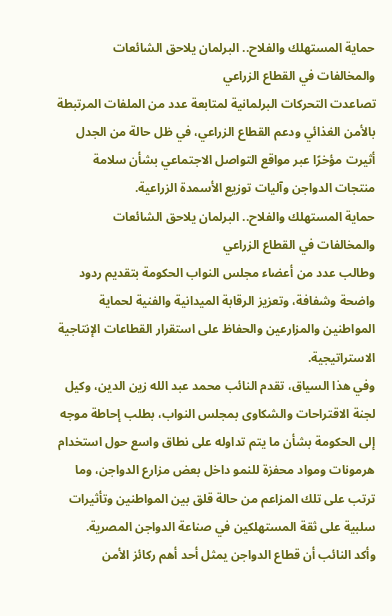حماية المستهلك والفلاح.. البرلمان يلاحق الشائعات والمخالفات في القطاع الزراعي
تصاعدت التحركات البرلمانية لمتابعة عدد من الملفات المرتبطة بالأمن الغذائي ودعم القطاع الزراعي، في ظل حالة من الجدل أثيرت مؤخرًا عبر مواقع التواصل الاجتماعي بشأن سلامة منتجات الدواجن وآليات توزيع الأسمدة الزراعية.
حماية المستهلك والفلاح.. البرلمان يلاحق الشائعات والمخالفات في القطاع الزراعي
وطالب عدد من أعضاء مجلس النواب الحكومة بتقديم ردود واضحة وشفافة، وتعزيز الرقابة الميدانية والفنية لحماية المواطنين والمزارعين والحفاظ على استقرار القطاعات الإنتاجية الاستراتيجية.
وفي هذا السياق، تقدم النائب محمد عبد الله زين الدين، وكيل لجنة الاقتراحات والشكاوى بمجلس النواب، بطلب إحاطة موجه إلى الحكومة بشأن ما يتم تداوله على نطاق واسع حول استخدام هرمونات ومواد محفزة للنمو داخل بعض مزارع الدواجن، وما ترتب على تلك المزاعم من حالة قلق بين المواطنين وتأثيرات سلبية على ثقة المستهلكين في صناعة الدواجن المصرية.
وأكد النائب أن قطاع الدواجن يمثل أحد أهم ركائز الأمن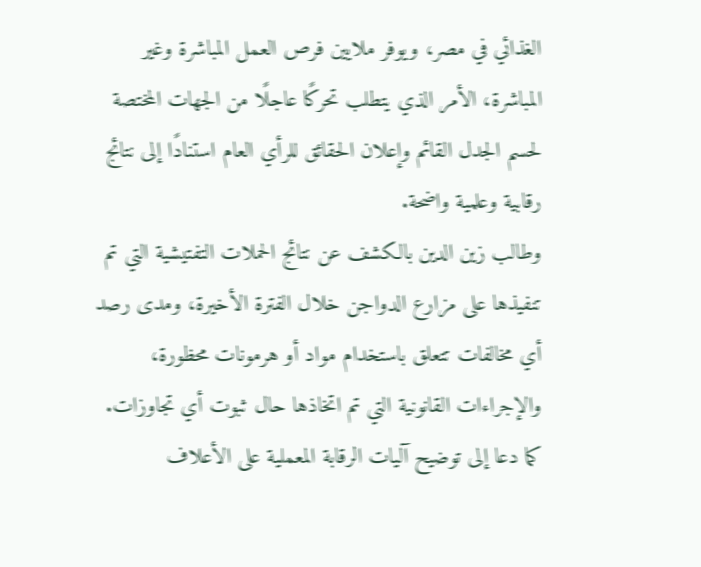الغذائي في مصر، ويوفر ملايين فرص العمل المباشرة وغير المباشرة، الأمر الذي يتطلب تحركًا عاجلًا من الجهات المختصة لحسم الجدل القائم وإعلان الحقائق للرأي العام استنادًا إلى نتائج رقابية وعلمية واضحة.
وطالب زين الدين بالكشف عن نتائج الحملات التفتيشية التي تم تنفيذها على مزارع الدواجن خلال الفترة الأخيرة، ومدى رصد أي مخالفات تتعلق باستخدام مواد أو هرمونات محظورة، والإجراءات القانونية التي تم اتخاذها حال ثبوت أي تجاوزات.
كما دعا إلى توضيح آليات الرقابة المعملية على الأعلاف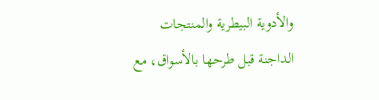والأدوية البيطرية والمنتجات الداجنة قبل طرحها بالأسواق، مع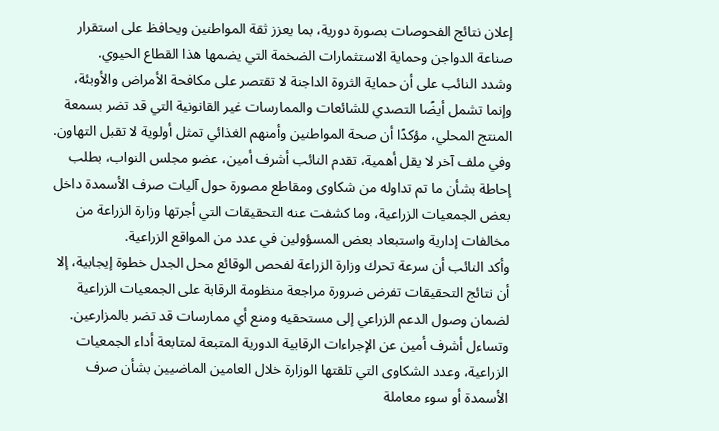إعلان نتائج الفحوصات بصورة دورية، بما يعزز ثقة المواطنين ويحافظ على استقرار صناعة الدواجن وحماية الاستثمارات الضخمة التي يضمها هذا القطاع الحيوي.
وشدد النائب على أن حماية الثروة الداجنة لا تقتصر على مكافحة الأمراض والأوبئة، وإنما تشمل أيضًا التصدي للشائعات والممارسات غير القانونية التي قد تضر بسمعة المنتج المحلي، مؤكدًا أن صحة المواطنين وأمنهم الغذائي تمثل أولوية لا تقبل التهاون.
وفي ملف آخر لا يقل أهمية، تقدم النائب أشرف أمين، عضو مجلس النواب، بطلب إحاطة بشأن ما تم تداوله من شكاوى ومقاطع مصورة حول آليات صرف الأسمدة داخل بعض الجمعيات الزراعية، وما كشفت عنه التحقيقات التي أجرتها وزارة الزراعة من مخالفات إدارية واستبعاد بعض المسؤولين في عدد من المواقع الزراعية.
وأكد النائب أن سرعة تحرك وزارة الزراعة لفحص الوقائع محل الجدل خطوة إيجابية، إلا أن نتائج التحقيقات تفرض ضرورة مراجعة منظومة الرقابة على الجمعيات الزراعية لضمان وصول الدعم الزراعي إلى مستحقيه ومنع أي ممارسات قد تضر بالمزارعين.
وتساءل أشرف أمين عن الإجراءات الرقابية الدورية المتبعة لمتابعة أداء الجمعيات الزراعية، وعدد الشكاوى التي تلقتها الوزارة خلال العامين الماضيين بشأن صرف الأسمدة أو سوء معاملة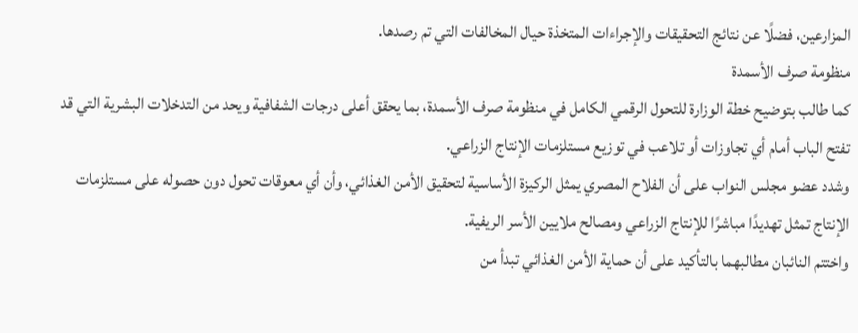المزارعين، فضلًا عن نتائج التحقيقات والإجراءات المتخذة حيال المخالفات التي تم رصدها.
منظومة صرف الأسمدة
كما طالب بتوضيح خطة الوزارة للتحول الرقمي الكامل في منظومة صرف الأسمدة، بما يحقق أعلى درجات الشفافية ويحد من التدخلات البشرية التي قد تفتح الباب أمام أي تجاوزات أو تلاعب في توزيع مستلزمات الإنتاج الزراعي.
وشدد عضو مجلس النواب على أن الفلاح المصري يمثل الركيزة الأساسية لتحقيق الأمن الغذائي، وأن أي معوقات تحول دون حصوله على مستلزمات الإنتاج تمثل تهديدًا مباشرًا للإنتاج الزراعي ومصالح ملايين الأسر الريفية.
واختتم النائبان مطالبهما بالتأكيد على أن حماية الأمن الغذائي تبدأ من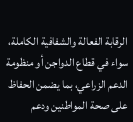الرقابة الفعالة والشفافية الكاملة، سواء في قطاع الدواجن أو منظومة الدعم الزراعي، بما يضمن الحفاظ على صحة المواطنين ودعم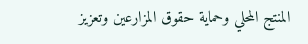المنتج المحلي وحماية حقوق المزارعين وتعزيز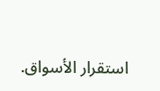استقرار الأسواق.